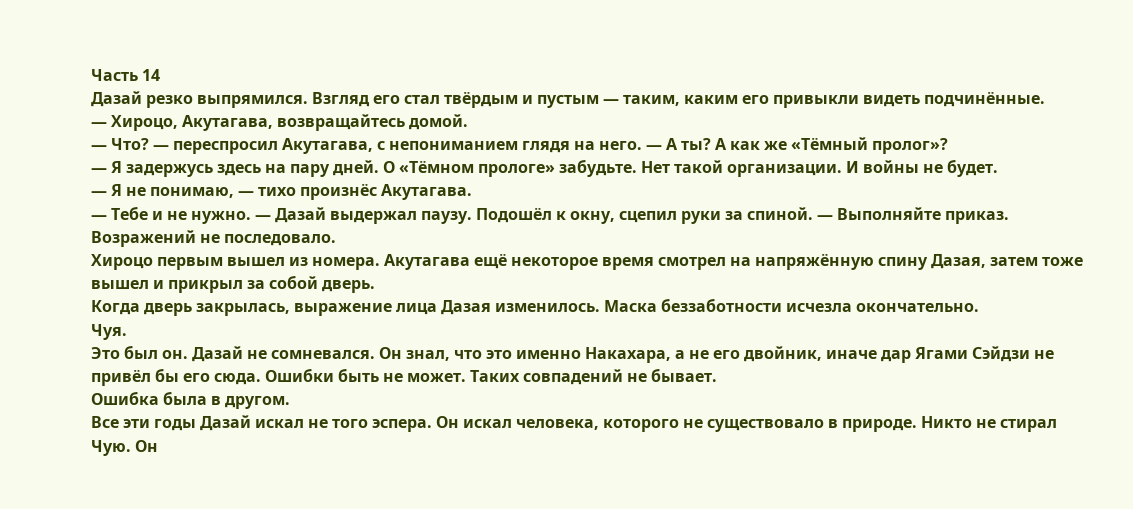Часть 14
Дазай резко выпрямился. Взгляд его стал твёрдым и пустым — таким, каким его привыкли видеть подчинённые.
— Хироцо, Акутагава, возвращайтесь домой.
— Что? — переспросил Акутагава, с непониманием глядя на него. — А ты? А как же «Тёмный пролог»?
— Я задержусь здесь на пару дней. О «Тёмном прологе» забудьте. Нет такой организации. И войны не будет.
— Я не понимаю, — тихо произнёс Акутагава.
— Тебе и не нужно. — Дазай выдержал паузу. Подошёл к окну, сцепил руки за спиной. — Выполняйте приказ.
Возражений не последовало.
Хироцо первым вышел из номера. Акутагава ещё некоторое время смотрел на напряжённую спину Дазая, затем тоже вышел и прикрыл за собой дверь.
Когда дверь закрылась, выражение лица Дазая изменилось. Маска беззаботности исчезла окончательно.
Чуя.
Это был он. Дазай не сомневался. Он знал, что это именно Накахара, а не его двойник, иначе дар Ягами Сэйдзи не привёл бы его сюда. Ошибки быть не может. Таких совпадений не бывает.
Ошибка была в другом.
Все эти годы Дазай искал не того эспера. Он искал человека, которого не существовало в природе. Никто не стирал Чую. Он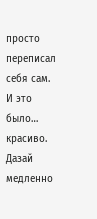просто переписал себя сам.
И это было… красиво.
Дазай медленно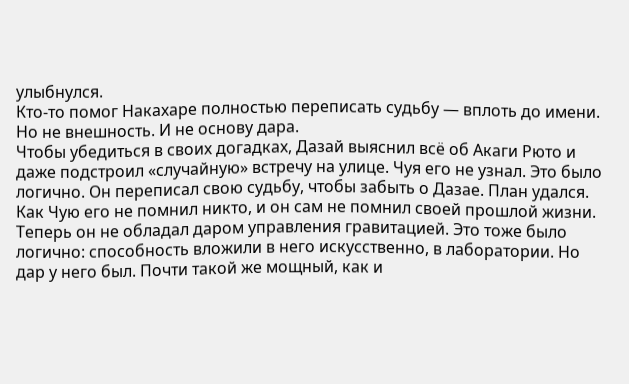улыбнулся.
Кто-то помог Накахаре полностью переписать судьбу — вплоть до имени. Но не внешность. И не основу дара.
Чтобы убедиться в своих догадках, Дазай выяснил всё об Акаги Рюто и даже подстроил «случайную» встречу на улице. Чуя его не узнал. Это было логично. Он переписал свою судьбу, чтобы забыть о Дазае. План удался. Как Чую его не помнил никто, и он сам не помнил своей прошлой жизни.
Теперь он не обладал даром управления гравитацией. Это тоже было логично: способность вложили в него искусственно, в лаборатории. Но дар у него был. Почти такой же мощный, как и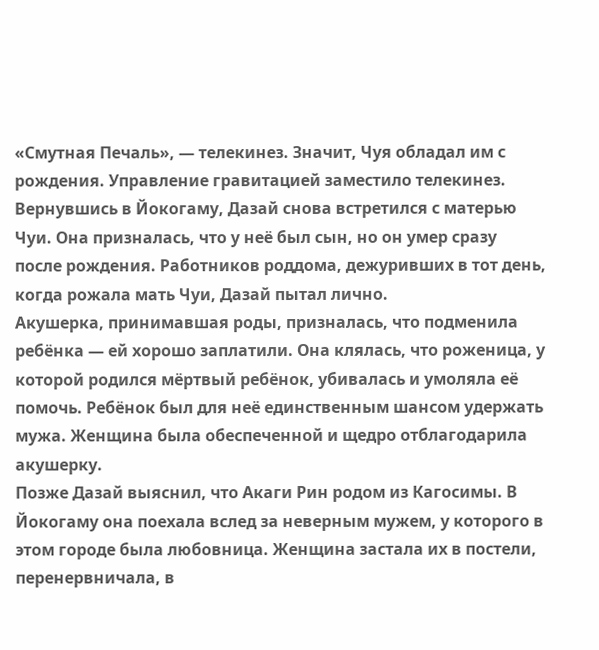«Смутная Печаль», — телекинез. Значит, Чуя обладал им с рождения. Управление гравитацией заместило телекинез.
Вернувшись в Йокогаму, Дазай снова встретился с матерью Чуи. Она призналась, что у неё был сын, но он умер сразу после рождения. Работников роддома, дежуривших в тот день, когда рожала мать Чуи, Дазай пытал лично.
Акушерка, принимавшая роды, призналась, что подменила ребёнка — ей хорошо заплатили. Она клялась, что роженица, у которой родился мёртвый ребёнок, убивалась и умоляла её помочь. Ребёнок был для неё единственным шансом удержать мужа. Женщина была обеспеченной и щедро отблагодарила акушерку.
Позже Дазай выяснил, что Акаги Рин родом из Кагосимы. В Йокогаму она поехала вслед за неверным мужем, у которого в этом городе была любовница. Женщина застала их в постели, перенервничала, в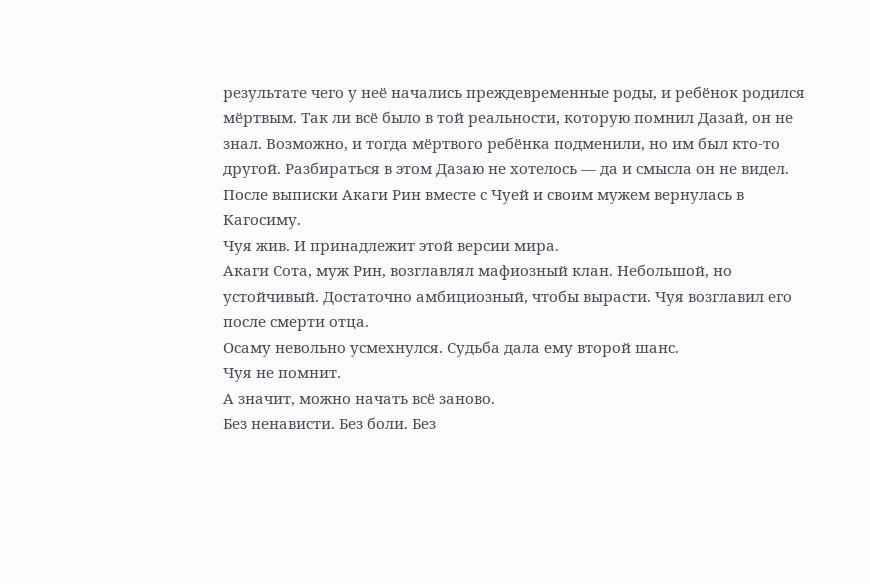результате чего у неё начались преждевременные роды, и ребёнок родился мёртвым. Так ли всё было в той реальности, которую помнил Дазай, он не знал. Возможно, и тогда мёртвого ребёнка подменили, но им был кто-то другой. Разбираться в этом Дазаю не хотелось — да и смысла он не видел.
После выписки Акаги Рин вместе с Чуей и своим мужем вернулась в Кагосиму.
Чуя жив. И принадлежит этой версии мира.
Акаги Сота, муж Рин, возглавлял мафиозный клан. Небольшой, но устойчивый. Достаточно амбициозный, чтобы вырасти. Чуя возглавил его после смерти отца.
Осаму невольно усмехнулся. Судьба дала ему второй шанс.
Чуя не помнит.
А значит, можно начать всё заново.
Без ненависти. Без боли. Без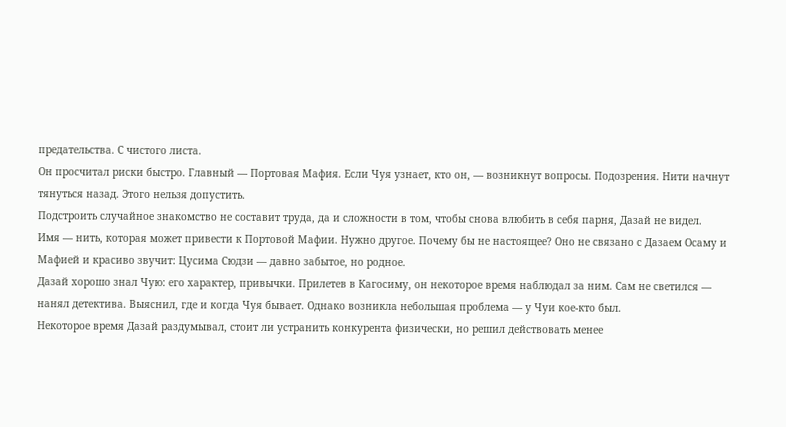предательства. С чистого листа.
Он просчитал риски быстро. Главный — Портовая Мафия. Если Чуя узнает, кто он, — возникнут вопросы. Подозрения. Нити начнут тянуться назад. Этого нельзя допустить.
Подстроить случайное знакомство не составит труда, да и сложности в том, чтобы снова влюбить в себя парня, Дазай не видел.
Имя — нить, которая может привести к Портовой Мафии. Нужно другое. Почему бы не настоящее? Оно не связано с Дазаем Осаму и Мафией и красиво звучит: Цусима Сюдзи — давно забытое, но родное.
Дазай хорошо знал Чую: его характер, привычки. Прилетев в Кагосиму, он некоторое время наблюдал за ним. Сам не светился — нанял детектива. Выяснил, где и когда Чуя бывает. Однако возникла небольшая проблема — у Чуи кое-кто был.
Некоторое время Дазай раздумывал, стоит ли устранить конкурента физически, но решил действовать менее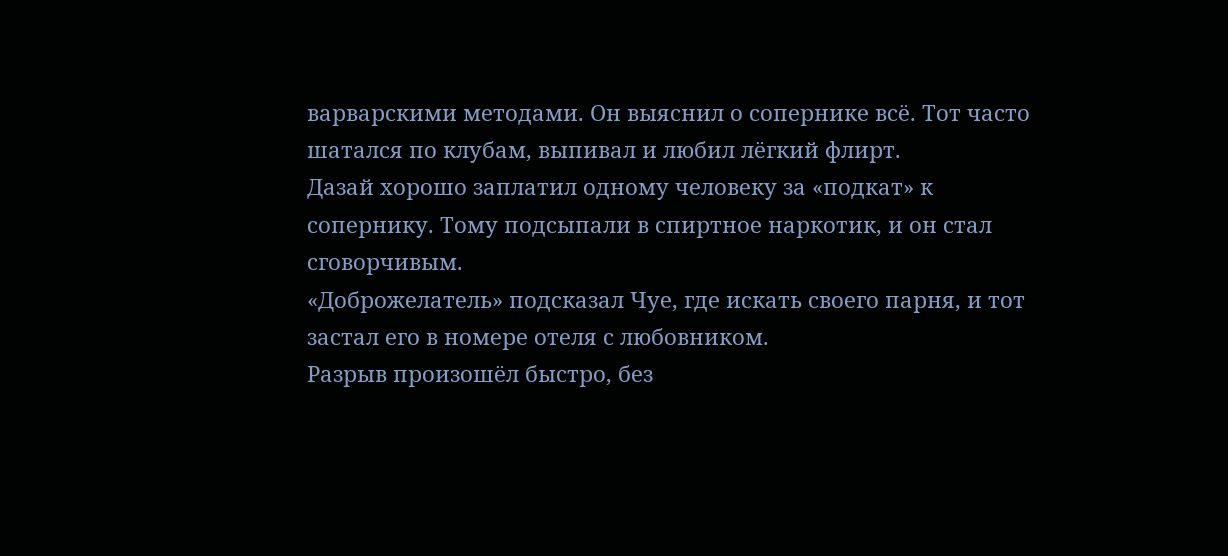варварскими методами. Он выяснил о сопернике всё. Тот часто шатался по клубам, выпивал и любил лёгкий флирт.
Дазай хорошо заплатил одному человеку за «подкат» к сопернику. Тому подсыпали в спиртное наркотик, и он стал сговорчивым.
«Доброжелатель» подсказал Чуе, где искать своего парня, и тот застал его в номере отеля с любовником.
Разрыв произошёл быстро, без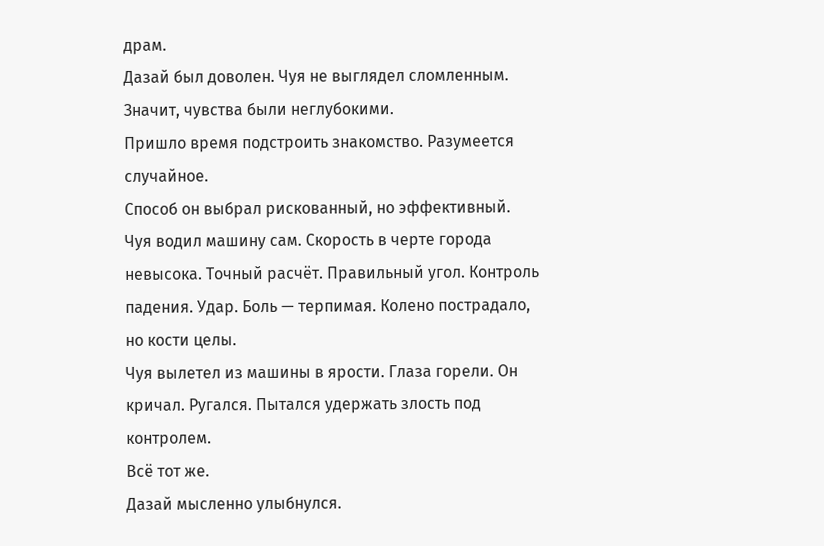драм.
Дазай был доволен. Чуя не выглядел сломленным. Значит, чувства были неглубокими.
Пришло время подстроить знакомство. Разумеется случайное.
Способ он выбрал рискованный, но эффективный. Чуя водил машину сам. Скорость в черте города невысока. Точный расчёт. Правильный угол. Контроль падения. Удар. Боль — терпимая. Колено пострадало, но кости целы.
Чуя вылетел из машины в ярости. Глаза горели. Он кричал. Ругался. Пытался удержать злость под контролем.
Всё тот же.
Дазай мысленно улыбнулся.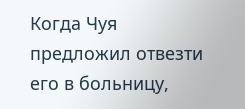Когда Чуя предложил отвезти его в больницу,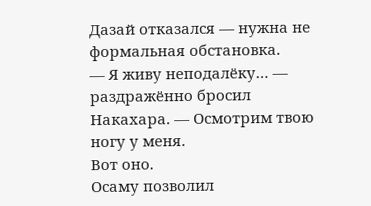Дазай отказался — нужна не формальная обстановка.
— Я живу неподалёку… — раздражённо бросил Накахара. — Осмотрим твою ногу у меня.
Вот оно.
Осаму позволил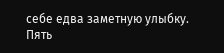себе едва заметную улыбку.
Пять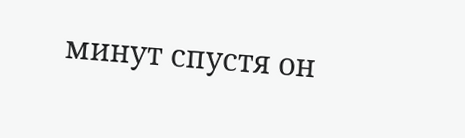минут спустя он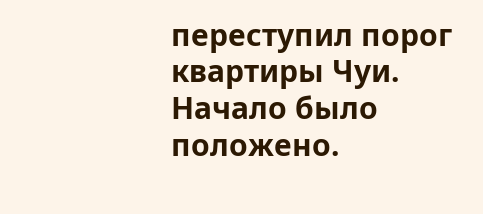переступил порог квартиры Чуи.
Начало было положено.